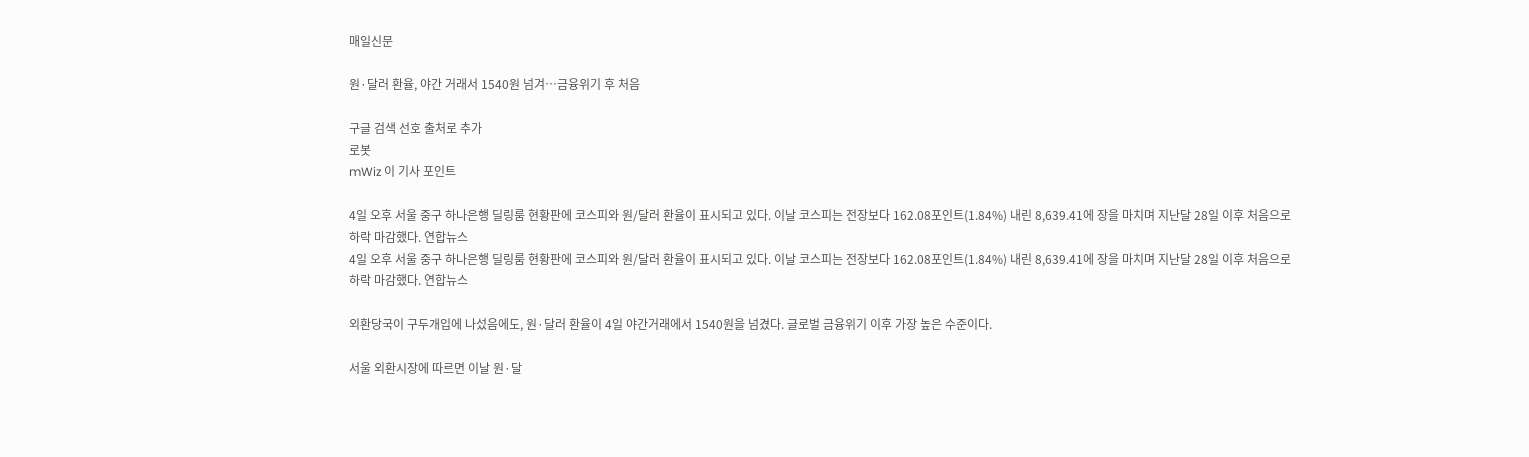매일신문

원·달러 환율, 야간 거래서 1540원 넘겨…금융위기 후 처음

구글 검색 선호 출처로 추가
로봇
mWiz 이 기사 포인트

4일 오후 서울 중구 하나은행 딜링룸 현황판에 코스피와 원/달러 환율이 표시되고 있다. 이날 코스피는 전장보다 162.08포인트(1.84%) 내린 8,639.41에 장을 마치며 지난달 28일 이후 처음으로 하락 마감했다. 연합뉴스
4일 오후 서울 중구 하나은행 딜링룸 현황판에 코스피와 원/달러 환율이 표시되고 있다. 이날 코스피는 전장보다 162.08포인트(1.84%) 내린 8,639.41에 장을 마치며 지난달 28일 이후 처음으로 하락 마감했다. 연합뉴스

외환당국이 구두개입에 나섰음에도, 원·달러 환율이 4일 야간거래에서 1540원을 넘겼다. 글로벌 금융위기 이후 가장 높은 수준이다.

서울 외환시장에 따르면 이날 원·달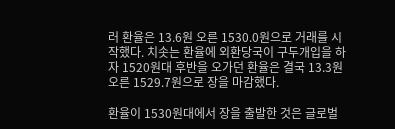러 환율은 13.6원 오른 1530.0원으로 거래를 시작했다. 치솟는 환율에 외환당국이 구두개입을 하자 1520원대 후반을 오가던 환율은 결국 13.3원 오른 1529.7원으로 장을 마감했다.

환율이 1530원대에서 장을 출발한 것은 글로벌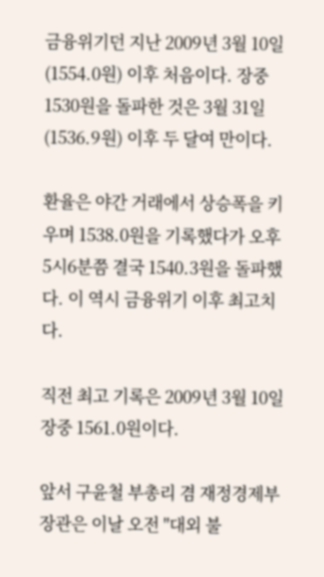금융위기던 지난 2009년 3월 10일(1554.0원) 이후 처음이다. 장중 1530원을 돌파한 것은 3월 31일(1536.9원) 이후 두 달여 만이다.

환율은 야간 거래에서 상승폭을 키우며 1538.0원을 기록했다가 오후 5시6분쯤 결국 1540.3원을 돌파했다. 이 역시 금융위기 이후 최고치다.

직전 최고 기록은 2009년 3월 10일 장중 1561.0원이다.

앞서 구윤철 부총리 겸 재정경제부 장관은 이날 오전 "대외 불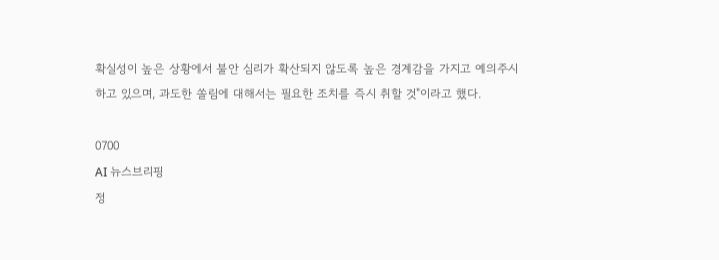확실성이 높은 상황에서 불안 심리가 확산되지 않도록 높은 경계감을 가지고 예의주시하고 있으며, 과도한 쏠림에 대해서는 필요한 조치를 즉시 취할 것"이라고 했다.

0700
AI 뉴스브리핑
정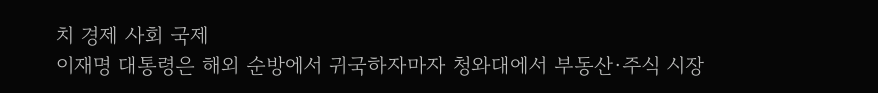치 경제 사회 국제
이재명 대통령은 해외 순방에서 귀국하자마자 청와대에서 부동산·주식 시장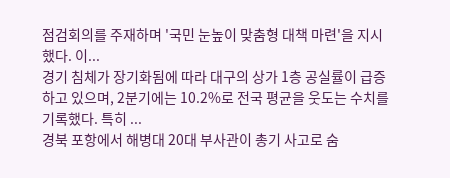점검회의를 주재하며 '국민 눈높이 맞춤형 대책 마련'을 지시했다. 이...
경기 침체가 장기화됨에 따라 대구의 상가 1층 공실률이 급증하고 있으며, 2분기에는 10.2%로 전국 평균을 웃도는 수치를 기록했다. 특히 ...
경북 포항에서 해병대 20대 부사관이 총기 사고로 숨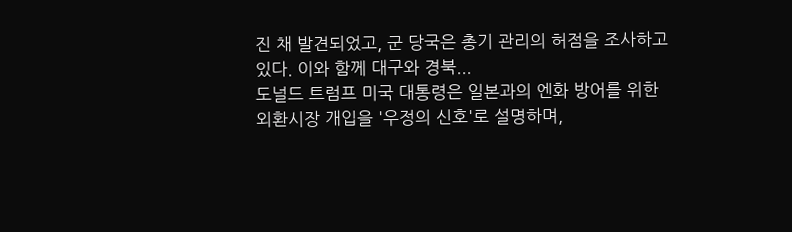진 채 발견되었고, 군 당국은 총기 관리의 허점을 조사하고 있다. 이와 함께 대구와 경북...
도널드 트럼프 미국 대통령은 일본과의 엔화 방어를 위한 외환시장 개입을 '우정의 신호'로 설명하며,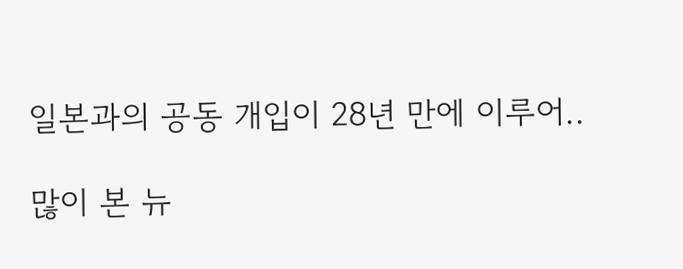일본과의 공동 개입이 28년 만에 이루어..

많이 본 뉴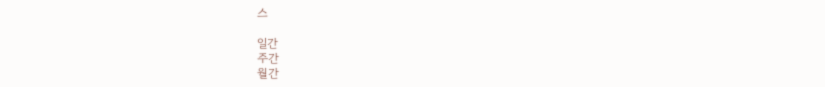스

일간
주간
월간